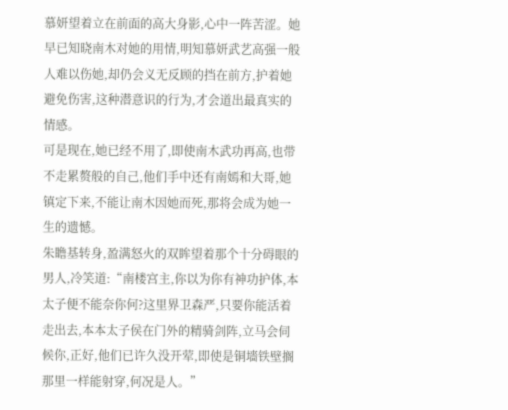慕妍望着立在前面的高大身影,心中一阵苦涩。她早已知晓南木对她的用情,明知慕妍武艺高强一般人难以伤她,却仍会义无反顾的挡在前方,护着她避免伤害,这种潜意识的行为,才会道出最真实的情感。
可是现在,她已经不用了,即使南木武功再高,也带不走累赘般的自己,他们手中还有南嫣和大哥,她镇定下来,不能让南木因她而死,那将会成为她一生的遗憾。
朱瞻基转身,盈满怒火的双眸望着那个十分碍眼的男人,冷笑道:“南楼宫主,你以为你有神功护体,本太子便不能奈你何?这里界卫森严,只要你能活着走出去,本本太子侯在门外的精骑剑阵,立马会伺候你,正好,他们已许久没开荤,即使是铜墻铁壁搁那里一样能射穿,何况是人。”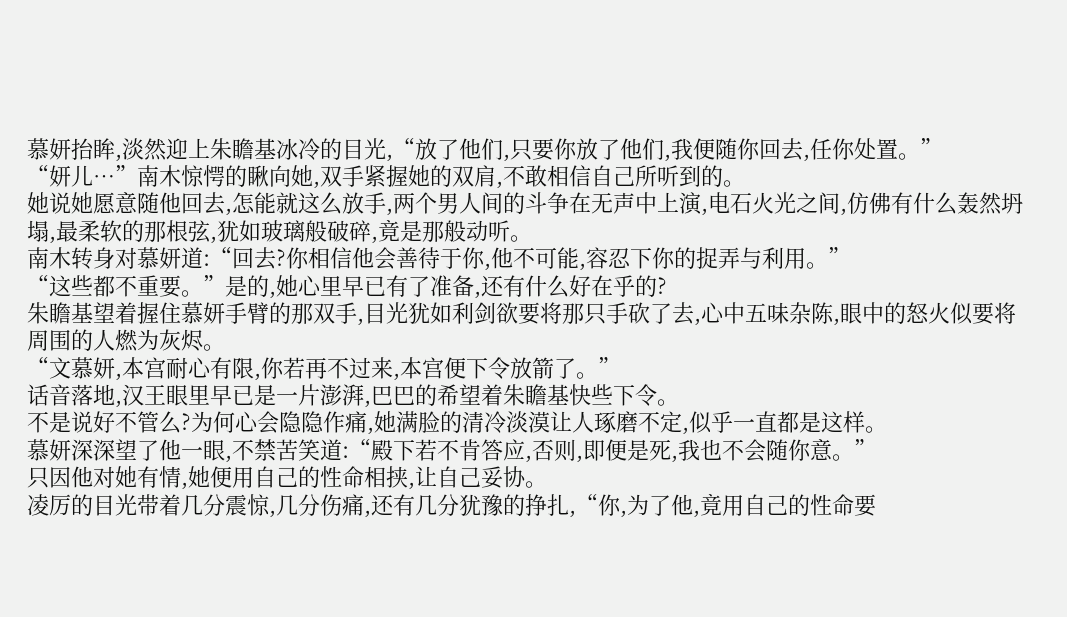慕妍抬眸,淡然迎上朱瞻基冰冷的目光,“放了他们,只要你放了他们,我便随你回去,任你处置。”
“妍儿…”南木惊愕的瞅向她,双手紧握她的双肩,不敢相信自己所听到的。
她说她愿意随他回去,怎能就这么放手,两个男人间的斗争在无声中上演,电石火光之间,仿佛有什么轰然坍塌,最柔软的那根弦,犹如玻璃般破碎,竟是那般动听。
南木转身对慕妍道:“回去?你相信他会善待于你,他不可能,容忍下你的捉弄与利用。”
“这些都不重要。”是的,她心里早已有了准备,还有什么好在乎的?
朱瞻基望着握住慕妍手臂的那双手,目光犹如利剑欲要将那只手砍了去,心中五味杂陈,眼中的怒火似要将周围的人燃为灰烬。
“文慕妍,本宫耐心有限,你若再不过来,本宫便下令放箭了。”
话音落地,汉王眼里早已是一片澎湃,巴巴的希望着朱瞻基快些下令。
不是说好不管么?为何心会隐隐作痛,她满脸的清冷淡漠让人琢磨不定,似乎一直都是这样。
慕妍深深望了他一眼,不禁苦笑道:“殿下若不肯答应,否则,即便是死,我也不会随你意。”
只因他对她有情,她便用自己的性命相挟,让自己妥协。
凌厉的目光带着几分震惊,几分伤痛,还有几分犹豫的挣扎,“你,为了他,竟用自己的性命要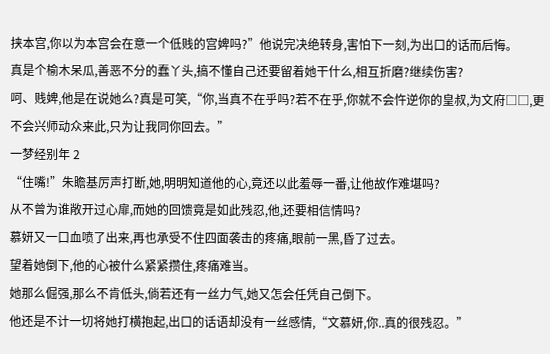挟本宫,你以为本宫会在意一个低贱的宫婢吗?”他说完决绝转身,害怕下一刻,为出口的话而后悔。
真是个榆木呆瓜,善恶不分的蠢丫头,搞不懂自己还要留着她干什么,相互折磨?继续伤害?
呵、贱婢,他是在说她么?真是可笑,“你,当真不在乎吗?若不在乎,你就不会忤逆你的皇叔,为文府□□,更不会兴师动众来此,只为让我同你回去。”
一梦经别年 2
“住嘴!”朱瞻基厉声打断,她,明明知道他的心,竟还以此羞辱一番,让他故作难堪吗?
从不曾为谁敞开过心扉,而她的回馈竟是如此残忍,他,还要相信情吗?
慕妍又一口血喷了出来,再也承受不住四面袭击的疼痛,眼前一黑,昏了过去。
望着她倒下,他的心被什么紧紧攒住,疼痛难当。
她那么倔强,那么不肯低头,倘若还有一丝力气,她又怎会任凭自己倒下。
他还是不计一切将她打横抱起,出口的话语却没有一丝感情,“文慕妍,你..真的很残忍。”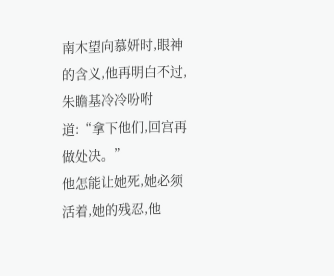南木望向慕妍时,眼神的含义,他再明白不过,朱瞻基冷冷吩咐道:“拿下他们,回宫再做处决。”
他怎能让她死,她必须活着,她的残忍,他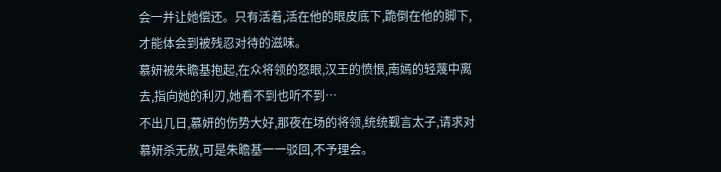会一并让她偿还。只有活着,活在他的眼皮底下,跪倒在他的脚下,才能体会到被残忍对待的滋味。
慕妍被朱瞻基抱起,在众将领的怒眼,汉王的愤恨,南嫣的轻蔑中离去,指向她的利刃,她看不到也听不到…
不出几日,慕妍的伤势大好,那夜在场的将领,统统觐言太子,请求对慕妍杀无赦,可是朱瞻基一一驳回,不予理会。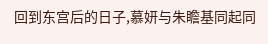回到东宫后的日子,慕妍与朱瞻基同起同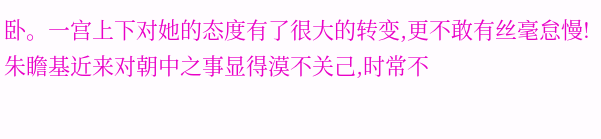卧。一宫上下对她的态度有了很大的转变,更不敢有丝毫怠慢!
朱瞻基近来对朝中之事显得漠不关己,时常不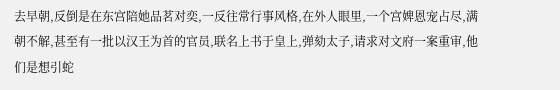去早朝,反倒是在东宫陪她品茗对奕,一反往常行事风格,在外人眼里,一个宫婢恩宠占尽,满朝不解,甚至有一批以汉王为首的官员,联名上书于皇上,弹劾太子,请求对文府一案重审,他们是想引蛇